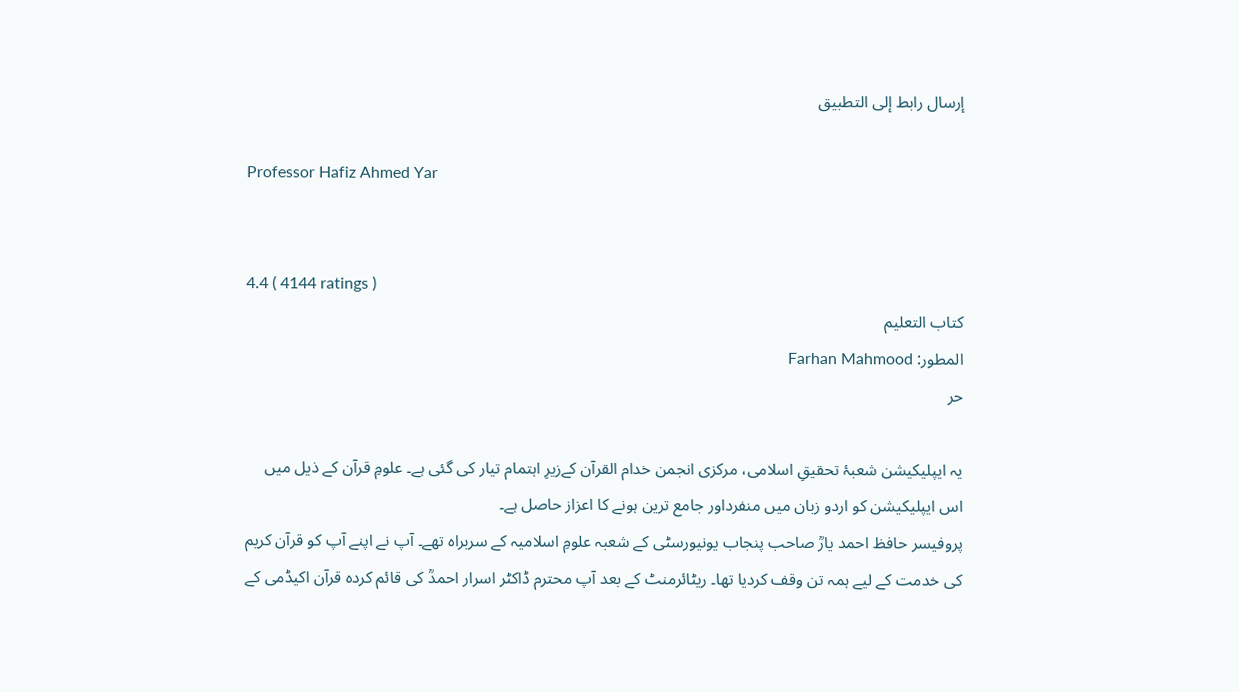إرسال رابط إلى التطبيق

Professor Hafiz Ahmed Yar


4.4 ( 4144 ratings )
كتاب التعليم
المطور: Farhan Mahmood
حر

یہ ایپلیکیشن شعبۂ تحقیقِ اسلامی، مرکزی انجمن خدام القرآن کےزیرِ اہتمام تیار کی گئی ہے۔ علومِ قرآن کے ذیل میں اس ایپلیکیشن کو اردو زبان میں منفرداور جامع ترین ہونے کا اعزاز حاصل ہے۔
پروفیسر حافظ احمد یارؒ صاحب پنجاب یونیورسٹی کے شعبہ علومِ اسلامیہ کے سربراہ تھے۔ آپ نے اپنے آپ کو قرآن کریم کی خدمت کے لیے ہمہ تن وقف کردیا تھا۔ ریٹائرمنٹ کے بعد آپ محترم ڈاکٹر اسرار احمدؒ کی قائم کردہ قرآن اکیڈمی کے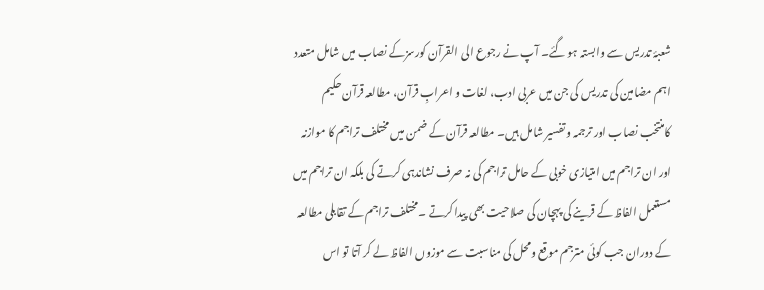شعبۂ تدریس سے وابستہ ہو گئے۔ آپ نے رجوع الی القرآن کورسزکے نصاب میں شامل متعدد اہم مضامین کی تدریس کی جن میں عربی ادب، لغات و اعرابِ قرآن، مطالعہ قرآن حکیم کامنتخب نصاب اور ترجمہ و تفسیر شامل ہیں۔ مطالعہ قرآن کے ضمن میں مختلف تراجم کا موازنہ اور ان تراجم میں امتیازی خوبی کے حامل تراجم کی نہ صرف نشاندہی کرتے کی بلکہ ان تراجم میں مستعمل الفاظ کے قرینے کی پہچان کی صلاحیت بھی پیدا کرتے ۔مختلف تراجم کے تقابلی مطالعہ کے دوران جب کوئی مترجم موقع ومحل کی مناسبت سے موزوں الفاظ لے کر آتا تو اس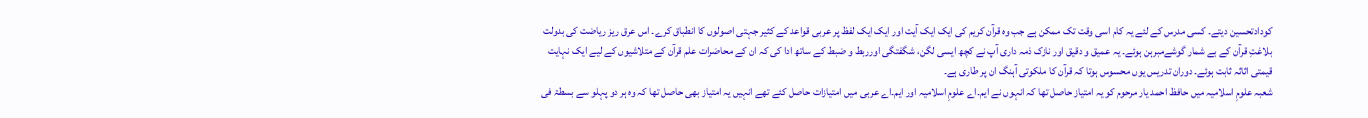کودادتحسین دیتے۔ کسی مدرس کے لئے یہ کام اسی وقت تک ممکن ہے جب وہ قرآن کریم کی ایک ایک آیت اور ایک ایک لفظ پر عربی قواعد کے کثیر جہتی اصولوں کا انطباق کرے۔ اس عرق ریز ریاضت کی بدولت بلاغتِ قرآن کے بے شمار گوشےمبرہن ہوئے۔ یہ عمیق و دقیق اور نازک ذمہ داری آپ نے کچھ ایسی لگن، شگفتگی اورربط و ضبط کے ساتھ ادا کی کہ ان کے محاضرات علم قرآن کے متلاشیوں کے لیے ایک نہایت قیمتی اثاثہ ثابت ہوئے۔ دوران تدریس یوں محسوس ہوتا کہ قرآن کا ملکوتی آہنگ ان پر طاری ہے۔
شعبہ علومِ اسلامیہ میں حافظ احمد یار مرحوم کو یہ امتیاز حاصل تھا کہ انہوں نے ایم۔اے علومِ اسلامیہ اور ایم۔اے عربی میں امتیازات حاصل کئے تھے انہیں یہ امتیاز بھی حاصل تھا کہ وہ ہر دو پہلو سے بسطۃ فی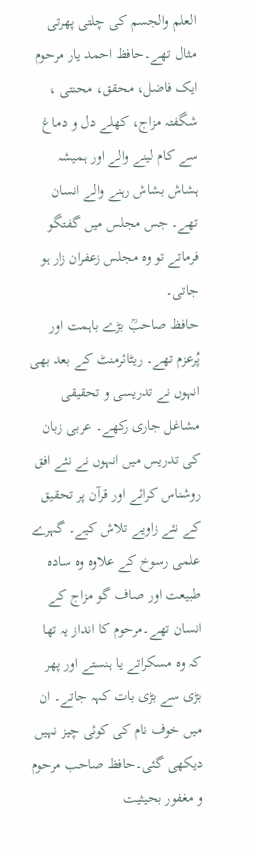العلم والجسم کی چلتی پھرتی مثال تھے۔حافظ احمد یار مرحوم ایک فاضل، محقق، محنتی ، شگفتہ مزاج، کھلے دل و دماغ سے کام لینے والے اور ہمیشہ ہشاش بشاش رہنے والے انسان تھے۔ جس مجلس میں گفتگو فرماتے تو وہ مجلس زعفران زار ہو جاتی۔
حافظ صاحبؒ بڑے باہمت اور پُرعزم تھے۔ ریٹائرمنٹ کے بعد بھی انہوں نے تدریسی و تحقیقی مشاغل جاری رکھے۔ عربی زبان کی تدریس میں انہوں نے نئے افق روشناس کرائے اور قرآن پر تحقیق کے نئے زاویے تلاش کیے۔ گہرے علمی رسوخ کے علاوہ وہ سادہ طبیعت اور صاف گو مزاج کے انسان تھے۔مرحوم کا انداز یہ تھا کہ وہ مسکراتے یا ہنستے اور پھر بڑی سے بڑی بات کہہ جاتے۔ ان میں خوف نام کی کوئی چیز نہیں دیکھی گئی۔حافظ صاحب مرحوم و مغفور بحیثیت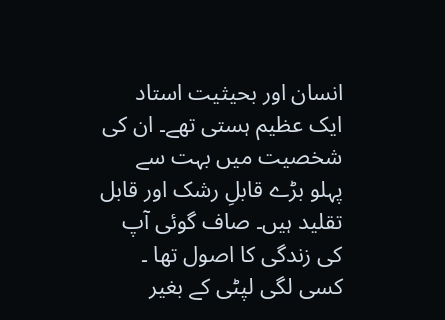انسان اور بحیثیت استاد ایک عظیم ہستی تھے۔ ان کی شخصیت میں بہت سے پہلو بڑے قابلِ رشک اور قابل تقلید ہیں۔ صاف گوئی آپ کی زندگی کا اصول تھا ۔ کسی لگی لپٹی کے بغیر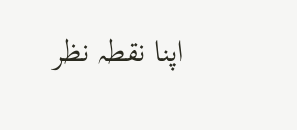اپنا نقطہ نظر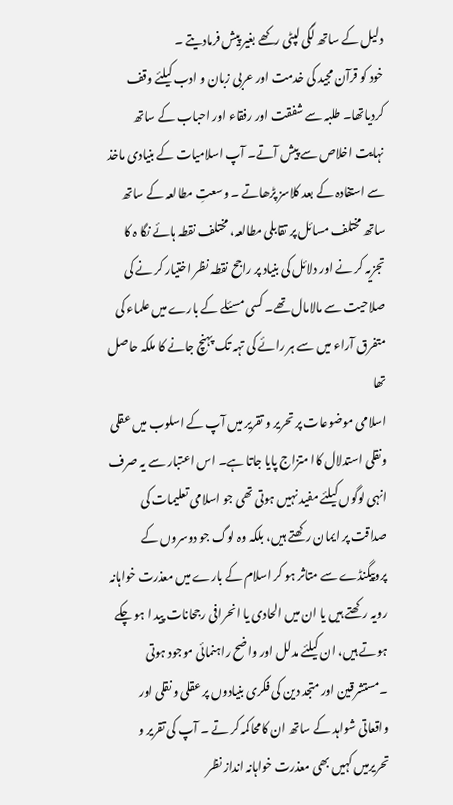دلیل کے ساتھ لگی لپٹی رکھے بغیر پیش فرمادیتے ۔
خود کو قرآن مجید کی خدمت اور عربی زبان و ادب کیلئے وقف کردیاتھا۔ طلبہ سے شفقت اور رفقاء اور احباب کے ساتھ نہایت اخلاص سے پیش آتے۔ آپ اسلامیات کے بنیادی ماخذ سے استفادہ کے بعد کلاسز پڑھاتے ۔ وسعتِ مطالعہ کے ساتھ ساتھ مختلف مسائل پر تقابلی مطالعہ، مختلف نقطہ ہائے نگا ہ کا تجزیہ کر نے اور دلائل کی بنیاد پر راجح نقطہ نظر اختیار کر نے کی صلاحیت سے مالامال تھے۔ کسی مسئلے کے بارے میں علماء کی متفرق آراء میں سے ہر رائے کی تہہ تک پہنچ جانے کا ملکہ حاصل تھا
اسلامی موضوعات پر تحریر و تقریر میں آپ کے اسلوب میں عقلی ونقلی استدلال کاا متزاج پایا جاتا ہے۔ اس اعتبار سے یہ صرف انہی لوگوں کیلئے مفید نہیں ہوتی تھی جو اسلامی تعلیمات کی صداقت پر ایمان رکھتے ہیں، بلکہ وہ لوگ جو دوسروں کے پروپیگنڈے سے متاثر ہو کر اسلام کے بارے میں معذرت خواہانہ رویہ رکھتے ہیں یا ان میں الحادی یا انحرافی رجحانات پید ا ہو چکے ہوتے ہیں، ان کیلئے مدلل اور واضح راہنمائی موجود ہوتی ۔مستشرقین اور متجد دین کی فکری بنیادوں پر عقلی و نقلی اور واقعاتی شواہد کے ساتھ ان کامحاکمہ کر تے ۔ آپ کی تقریر و تحریرمیں کہیں بھی معذرت خواہانہ انداز نظر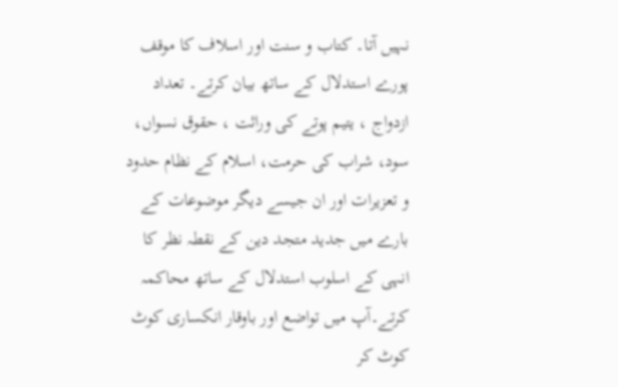نہیں آتا۔ کتاب و سنت اور اسلاف کا موقف پورے استدلال کے ساتھ بیان کرتے۔ تعداد ازدواج ، یتیم پوتے کی وراثت ، حقوق نسواں، سود، شراب کی حرمت، اسلام کے نظام حدود و تعزیرات اور ان جیسے دیگر موضوعات کے بارے میں جدید متجد دین کے نقطہ نظر کا انہی کے اسلوب استدلال کے ساتھ محاکمہ کرتے۔آپ میں تواضع اور باوقار انکساری کوٹ کوٹ کر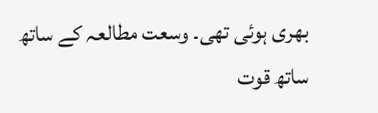بھری ہوئی تھی۔ وسعت مطالعہ کے ساتھ ساتھ قوت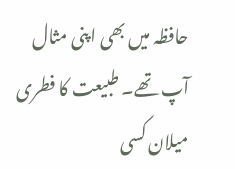حافظہ میں بھی اپنی مثال آپ تھے۔ طبیعت کا فطری میلان کسی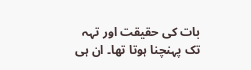بات کی حقیقت اور تہہ تک پہنچنا ہوتا تھا۔ ان ہی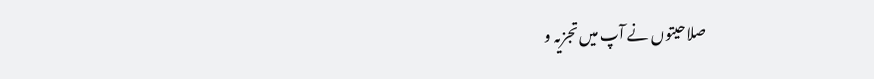صلاحیتوں نے آپ میں تجزیہ و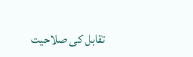تقابل کی صلاحیت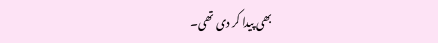بھی پیدا کر دی تھی۔